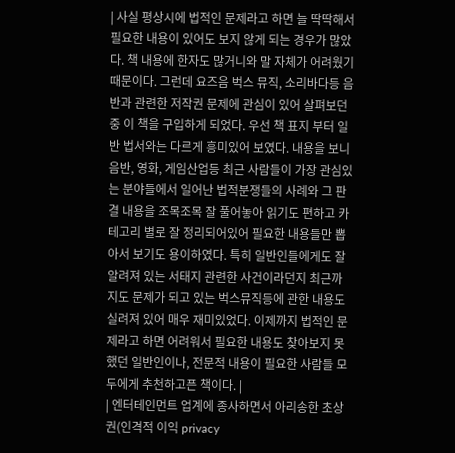| 사실 평상시에 법적인 문제라고 하면 늘 딱딱해서 필요한 내용이 있어도 보지 않게 되는 경우가 많았다. 책 내용에 한자도 많거니와 말 자체가 어려웠기 때문이다. 그런데 요즈음 벅스 뮤직, 소리바다등 음반과 관련한 저작권 문제에 관심이 있어 살펴보던중 이 책을 구입하게 되었다. 우선 책 표지 부터 일반 법서와는 다르게 흥미있어 보였다. 내용을 보니 음반, 영화, 게임산업등 최근 사람들이 가장 관심있는 분야들에서 일어난 법적분쟁들의 사례와 그 판결 내용을 조목조목 잘 풀어놓아 읽기도 편하고 카테고리 별로 잘 정리되어있어 필요한 내용들만 뽑아서 보기도 용이하였다. 특히 일반인들에게도 잘 알려져 있는 서태지 관련한 사건이라던지 최근까지도 문제가 되고 있는 벅스뮤직등에 관한 내용도 실려져 있어 매우 재미있었다. 이제까지 법적인 문제라고 하면 어려워서 필요한 내용도 찾아보지 못했던 일반인이나, 전문적 내용이 필요한 사람들 모두에게 추천하고픈 책이다. |
| 엔터테인먼트 업계에 종사하면서 아리송한 초상권(인격적 이익 privacy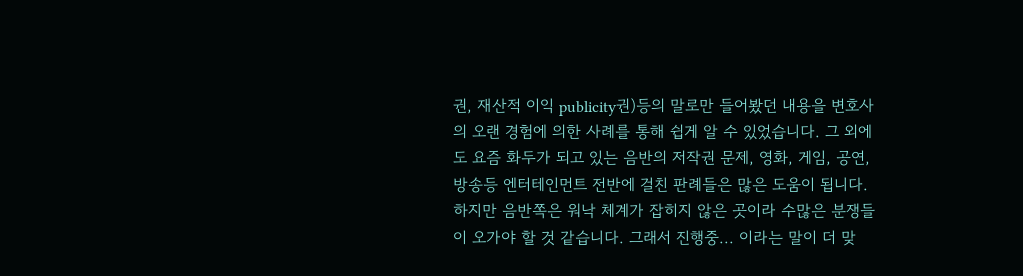권, 재산적 이익 publicity권)등의 말로만 들어봤던 내용을 변호사의 오랜 경험에 의한 사례를 통해 쉽게 알 수 있었습니다. 그 외에도 요즘 화두가 되고 있는 음반의 저작권 문제, 영화, 게임, 공연, 방송등 엔터테인먼트 전반에 걸친 판례들은 많은 도움이 됩니다. 하지만 음반쪽은 워낙 체계가 잡히지 않은 곳이라 수많은 분쟁들이 오가야 할 것 같습니다. 그래서 진행중... 이라는 말이 더 맞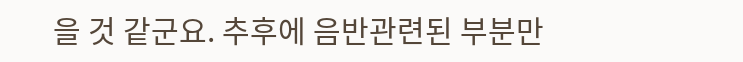을 것 같군요. 추후에 음반관련된 부분만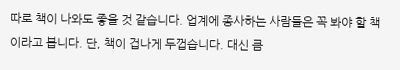따로 책이 나와도 좋을 것 같습니다. 업계에 종사하는 사람들은 꼭 봐야 할 책이라고 봅니다. 단, 책이 겁나게 두껍습니다. 대신 큼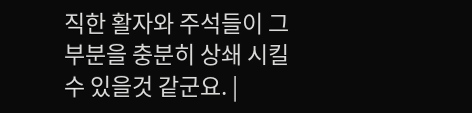직한 활자와 주석들이 그 부분을 충분히 상쇄 시킬 수 있을것 같군요. |